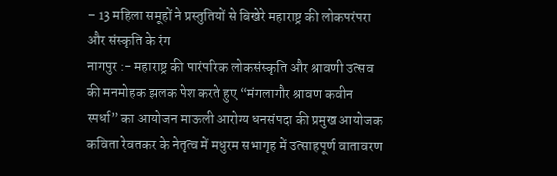– 13 महिला समूहों ने प्रस्तुतियों से बिखेरे महाराष्ट्र की लोकपरंपरा और संस्कृति के रंग
नागपुर :- महाराष्ट्र की पारंपरिक लोकसंस्कृति और श्रावणी उत्सव की मनमोहक झलक पेश करते हुए “मंगलागौर श्रावण कवीन स्पर्धा” का आयोजन माऊली आरोग्य धनसंपदा की प्रमुख आयोजक कविता रेवतकर के नेतृत्व में मधुरम सभागृह में उत्साहपूर्ण वातावरण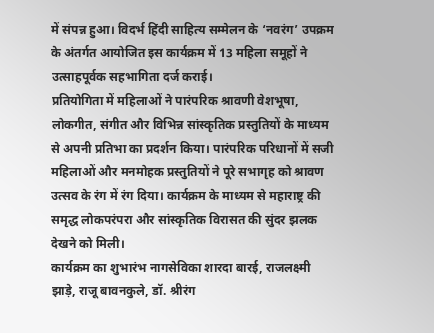में संपन्न हुआ। विदर्भ हिंदी साहित्य सम्मेलन के ‘नवरंग’ उपक्रम के अंतर्गत आयोजित इस कार्यक्रम में 13 महिला समूहों ने उत्साहपूर्वक सहभागिता दर्ज कराई।
प्रतियोगिता में महिलाओं ने पारंपरिक श्रावणी वेशभूषा, लोकगीत, संगीत और विभिन्न सांस्कृतिक प्रस्तुतियों के माध्यम से अपनी प्रतिभा का प्रदर्शन किया। पारंपरिक परिधानों में सजी महिलाओं और मनमोहक प्रस्तुतियों ने पूरे सभागृह को श्रावण उत्सव के रंग में रंग दिया। कार्यक्रम के माध्यम से महाराष्ट्र की समृद्ध लोकपरंपरा और सांस्कृतिक विरासत की सुंदर झलक देखने को मिली।
कार्यक्रम का शुभारंभ नागसेविका शारदा बारई, राजलक्ष्मी झाड़े, राजू बावनकुले, डॉ. श्रीरंग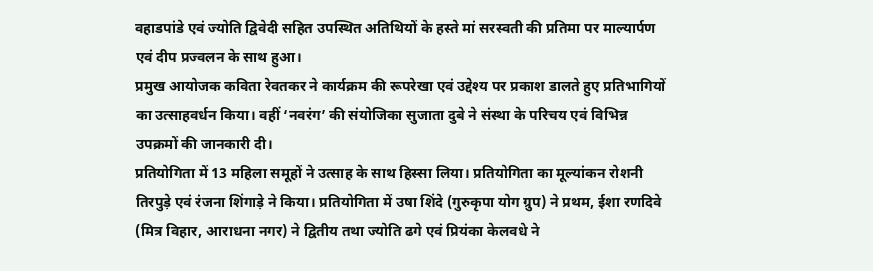वहाडपांडे एवं ज्योति द्विवेदी सहित उपस्थित अतिथियों के हस्ते मां सरस्वती की प्रतिमा पर माल्यार्पण एवं दीप प्रज्वलन के साथ हुआ।
प्रमुख आयोजक कविता रेवतकर ने कार्यक्रम की रूपरेखा एवं उद्देश्य पर प्रकाश डालते हुए प्रतिभागियों का उत्साहवर्धन किया। वहीं ‘नवरंग’ की संयोजिका सुजाता दुबे ने संस्था के परिचय एवं विभिन्न उपक्रमों की जानकारी दी।
प्रतियोगिता में 13 महिला समूहों ने उत्साह के साथ हिस्सा लिया। प्रतियोगिता का मूल्यांकन रोशनी तिरपुड़े एवं रंजना शिंगाड़े ने किया। प्रतियोगिता में उषा शिंदे (गुरुकृपा योग ग्रुप) ने प्रथम, ईशा रणदिवे (मित्र विहार, आराधना नगर) ने द्वितीय तथा ज्योति ढगे एवं प्रियंका केलवधे ने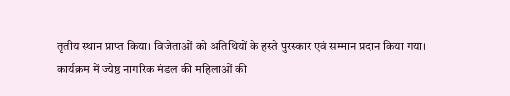तृतीय स्थान प्राप्त किया। विजेताओं को अतिथियों के हस्ते पुरस्कार एवं सम्मान प्रदान किया गया।
कार्यक्रम में ज्येष्ठ नागरिक मंडल की महिलाओं की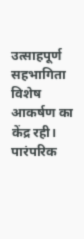उत्साहपूर्ण सहभागिता विशेष आकर्षण का केंद्र रही। पारंपरिक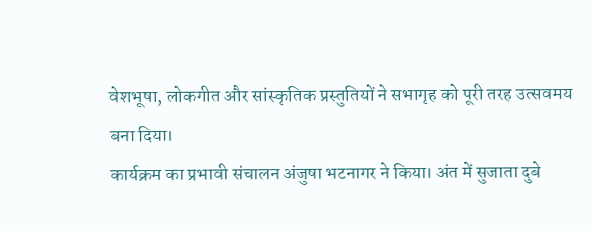वेशभूषा, लोकगीत और सांस्कृतिक प्रस्तुतियों ने सभागृह को पूरी तरह उत्सवमय बना दिया।
कार्यक्रम का प्रभावी संचालन अंजुषा भटनागर ने किया। अंत में सुजाता दुबे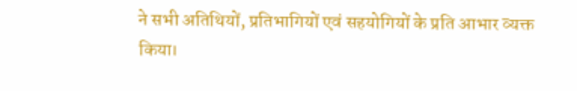ने सभी अतिथियों, प्रतिभागियों एवं सहयोगियों के प्रति आभार व्यक्त किया।